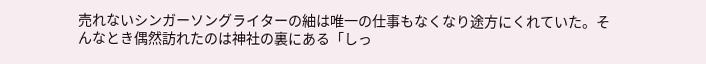売れないシンガーソングライターの紬は唯一の仕事もなくなり途方にくれていた。そんなとき偶然訪れたのは神社の裏にある「しっ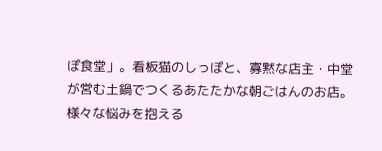ぽ食堂」。看板猫のしっぽと、寡黙な店主・中堂が営む土鍋でつくるあたたかな朝ごはんのお店。様々な悩みを抱える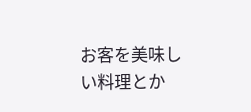お客を美味しい料理とか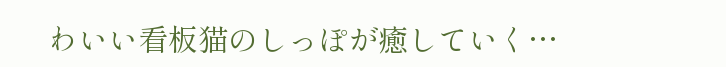わいい看板猫のしっぽが癒していく…